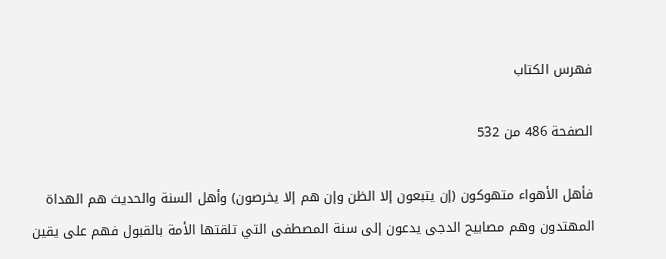فهرس الكتاب

الصفحة 486 من 532

فأهل الأهواء متهوكون (إن يتبعون إلا الظن وإن هم إلا يخرصون) وأهل السنة والحديث هم الهداة المهتدون وهم مصابيح الدجى يدعون إلى سنة المصطفى التي تلقتها الأمة بالقبول فهم على يقين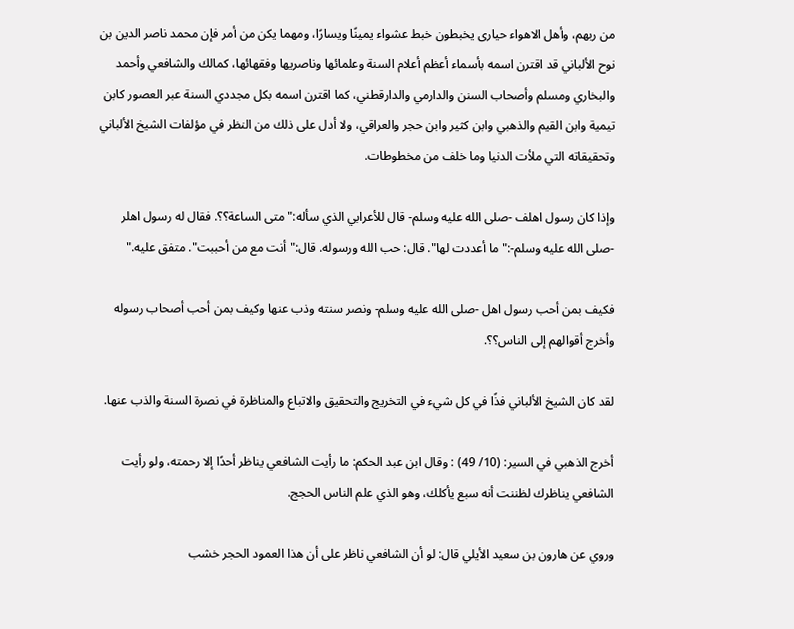من ربهم، وأهل الاهواء حيارى يخبطون خبط عشواء يمينًا ويسارًا، ومهما يكن من أمر فإن محمد ناصر الدين بن نوح الألباني قد اقترن اسمه بأسماء أعظم أعلام السنة وعلمائها وناصريها وفقهائها، كمالك والشافعي وأحمد والبخاري ومسلم وأصحاب السنن والدارمي والدارقطني، كما اقترن اسمه بكل مجددي السنة عبر العصور كابن تيمية وابن القيم والذهبي وابن كثير وابن حجر والعراقي، ولا أدل على ذلك من النظر في مؤلفات الشيخ الألباني وتحقيقاته التي ملأت الدنيا وما خلف من مخطوطات.

وإذا كان رسول اهلف -صلى الله عليه وسلم- قال للأعرابي الذي سأله:"متى الساعة؟؟. فقال له رسول اهلر -صلى الله عليه وسلم-:"ما أعددت لها". قال: حب الله ورسوله. قال:"أنت مع من أحببت". متفق عليه."

فكيف بمن أحب رسول اهل -صلى الله عليه وسلم- ونصر سنته وذب عنها وكيف بمن أحب أصحاب رسوله وأخرج أقوالهم إلى الناس؟؟.

لقد كان الشيخ الألباني فذًا في كل شيء في التخريج والتحقيق والاتباع والمناظرة في نصرة السنة والذب عنها.

أخرج الذهبي في السير: (10/ 49) : وقال ابن عبد الحكم: ما رأيت الشافعي يناظر أحدًا إلا رحمته، ولو رأيت الشافعي يناظرك لظننت أنه سبع يأكلك، وهو الذي علم الناس الحجج.

وروي عن هارون بن سعيد الأيلي قال: لو أن الشافعي ناظر على أن هذا العمود الحجر خشب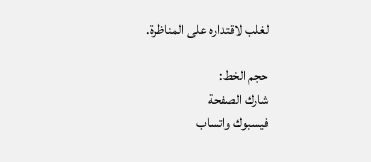لغلب لاقتداره على المناظرة.

حجم الخط:
شارك الصفحة
فيسبوك واتساب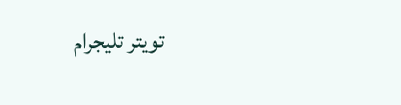تويتر تليجرام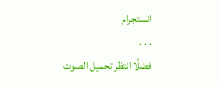انستجرام
. . .
فضلًا انتظر تحميل الصوت